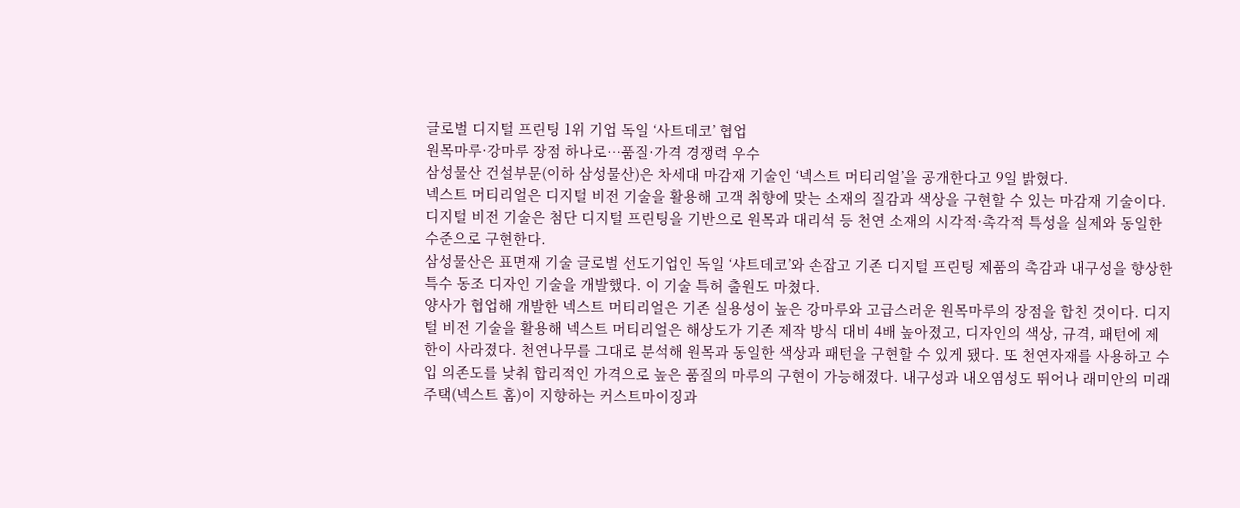글로벌 디지털 프린팅 1위 기업 독일 ‘사트데코’ 협업
원목마루·강마루 장점 하나로…품질·가격 경쟁력 우수
삼성물산 건설부문(이하 삼성물산)은 차세대 마감재 기술인 ‘넥스트 머티리얼’을 공개한다고 9일 밝혔다.
넥스트 머티리얼은 디지털 비전 기술을 활용해 고객 취향에 맞는 소재의 질감과 색상을 구현할 수 있는 마감재 기술이다.
디지털 비전 기술은 첨단 디지털 프린팅을 기반으로 원목과 대리석 등 천연 소재의 시각적·촉각적 특성을 실제와 동일한 수준으로 구현한다.
삼성물산은 표면재 기술 글로벌 선도기업인 독일 ‘샤트데코’와 손잡고 기존 디지털 프린팅 제품의 촉감과 내구성을 향상한 특수 동조 디자인 기술을 개발했다. 이 기술 특허 출원도 마쳤다.
양사가 협업해 개발한 넥스트 머티리얼은 기존 실용성이 높은 강마루와 고급스러운 원목마루의 장점을 합친 것이다. 디지털 비전 기술을 활용해 넥스트 머티리얼은 해상도가 기존 제작 방식 대비 4배 높아졌고, 디자인의 색상, 규격, 패턴에 제한이 사라졌다. 천연나무를 그대로 분석해 원목과 동일한 색상과 패턴을 구현할 수 있게 됐다. 또 천연자재를 사용하고 수입 의존도를 낮춰 합리적인 가격으로 높은 품질의 마루의 구현이 가능해졌다. 내구성과 내오염성도 뛰어나 래미안의 미래 주택(넥스트 홈)이 지향하는 커스트마이징과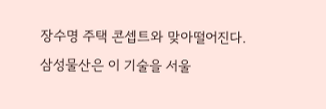장수명 주택 콘셉트와 맞아떨어진다.
삼성물산은 이 기술을 서울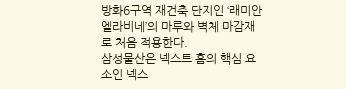방화6구역 재건축 단지인 ‘래미안 엘라비네’의 마루와 벽체 마감재로 처음 적용한다.
삼성물산은 넥스트 홈의 핵심 요소인 넥스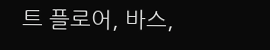트 플로어, 바스,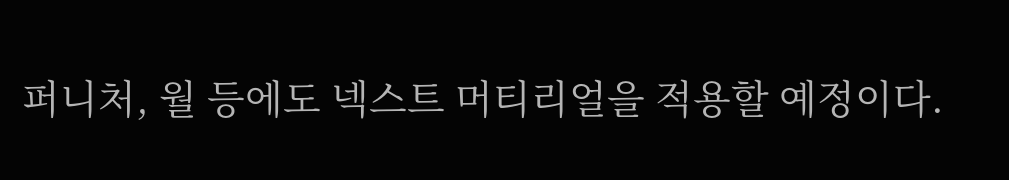퍼니처, 월 등에도 넥스트 머티리얼을 적용할 예정이다.